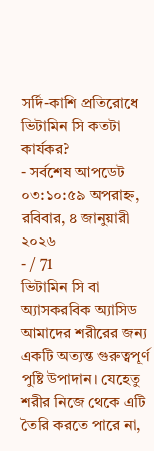সর্দি-কাশি প্রতিরোধে ভিটামিন সি কতটা কার্যকর?
- সর্বশেষ আপডেট ০৩:১০:৫৯ অপরাহ্ন, রবিবার, ৪ জানুয়ারী ২০২৬
- / 71
ভিটামিন সি বা অ্যাসকরবিক অ্যাসিড আমাদের শরীরের জন্য একটি অত্যন্ত গুরুত্বপূর্ণ পুষ্টি উপাদান। যেহেতু শরীর নিজে থেকে এটি তৈরি করতে পারে না,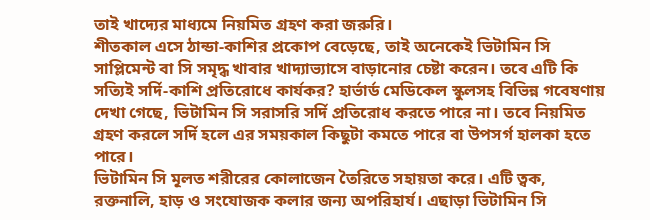তাই খাদ্যের মাধ্যমে নিয়মিত গ্রহণ করা জরুরি।
শীতকাল এসে ঠান্ডা-কাশির প্রকোপ বেড়েছে, তাই অনেকেই ভিটামিন সি সাপ্লিমেন্ট বা সি সমৃদ্ধ খাবার খাদ্যাভ্যাসে বাড়ানোর চেষ্টা করেন। তবে এটি কি সত্যিই সর্দি-কাশি প্রতিরোধে কার্যকর? হার্ভার্ড মেডিকেল স্কুলসহ বিভিন্ন গবেষণায় দেখা গেছে, ভিটামিন সি সরাসরি সর্দি প্রতিরোধ করতে পারে না। তবে নিয়মিত গ্রহণ করলে সর্দি হলে এর সময়কাল কিছুটা কমতে পারে বা উপসর্গ হালকা হতে পারে।
ভিটামিন সি মূলত শরীরের কোলাজেন তৈরিতে সহায়তা করে। এটি ত্বক, রক্তনালি, হাড় ও সংযোজক কলার জন্য অপরিহার্য। এছাড়া ভিটামিন সি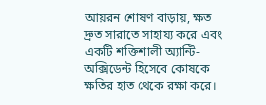আয়রন শোষণ বাড়ায়, ক্ষত দ্রুত সারাতে সাহায্য করে এবং একটি শক্তিশালী অ্যান্টি-অক্সিডেন্ট হিসেবে কোষকে ক্ষতির হাত থেকে রক্ষা করে।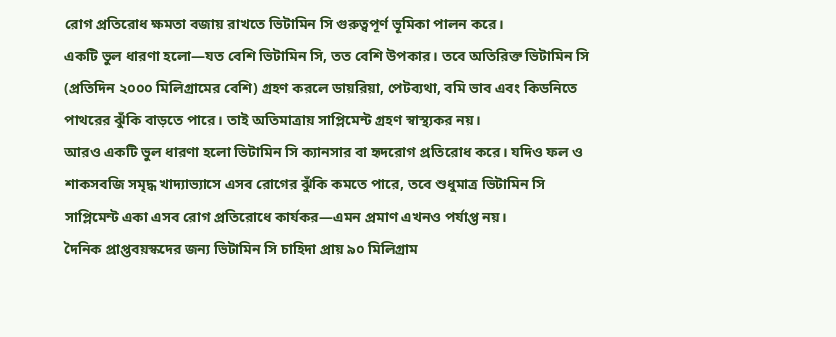রোগ প্রতিরোধ ক্ষমতা বজায় রাখতে ভিটামিন সি গুরুত্বপূর্ণ ভূমিকা পালন করে।
একটি ভুল ধারণা হলো—যত বেশি ভিটামিন সি, তত বেশি উপকার। তবে অতিরিক্ত ভিটামিন সি (প্রতিদিন ২০০০ মিলিগ্রামের বেশি) গ্রহণ করলে ডায়রিয়া, পেটব্যথা, বমি ভাব এবং কিডনিতে পাথরের ঝুঁকি বাড়তে পারে। তাই অতিমাত্রায় সাপ্লিমেন্ট গ্রহণ স্বাস্থ্যকর নয়।
আরও একটি ভুল ধারণা হলো ভিটামিন সি ক্যানসার বা হৃদরোগ প্রতিরোধ করে। যদিও ফল ও শাকসবজি সমৃদ্ধ খাদ্যাভ্যাসে এসব রোগের ঝুঁকি কমতে পারে, তবে শুধুমাত্র ভিটামিন সি সাপ্লিমেন্ট একা এসব রোগ প্রতিরোধে কার্যকর—এমন প্রমাণ এখনও পর্যাপ্ত নয়।
দৈনিক প্রাপ্তবয়স্কদের জন্য ভিটামিন সি চাহিদা প্রায় ৯০ মিলিগ্রাম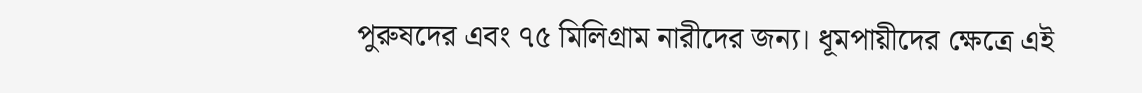পুরুষদের এবং ৭৫ মিলিগ্রাম নারীদের জন্য। ধূমপায়ীদের ক্ষেত্রে এই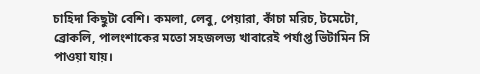চাহিদা কিছুটা বেশি। কমলা, লেবু, পেয়ারা, কাঁচা মরিচ, টমেটো, ব্রোকলি, পালংশাকের মতো সহজলভ্য খাবারেই পর্যাপ্ত ভিটামিন সি পাওয়া যায়।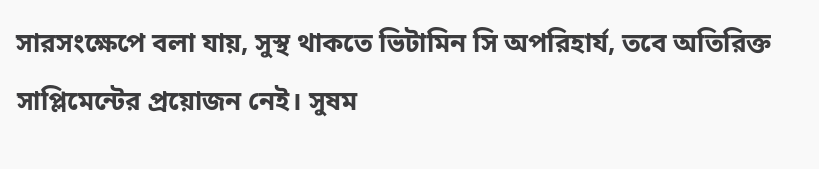সারসংক্ষেপে বলা যায়, সুস্থ থাকতে ভিটামিন সি অপরিহার্য, তবে অতিরিক্ত সাপ্লিমেন্টের প্রয়োজন নেই। সুষম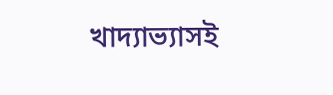খাদ্যাভ্যাসই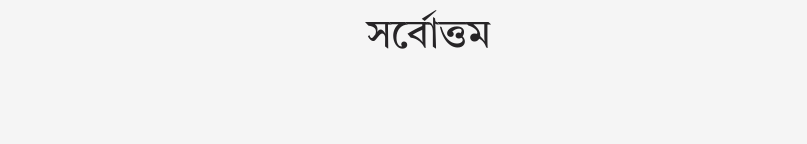সর্বোত্তম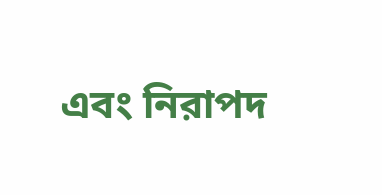এবং নিরাপদ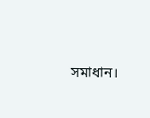সমাধান।